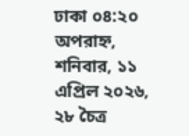ঢাকা ০৪:২০ অপরাহ্ন, শনিবার, ১১ এপ্রিল ২০২৬, ২৮ চৈত্র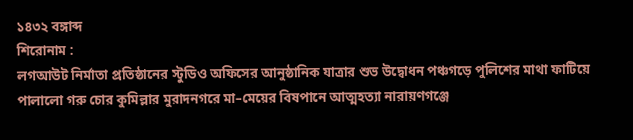১৪৩২ বঙ্গাব্দ
শিরোনাম :
লগআউট নির্মাতা প্রতিষ্ঠানের স্টুডিও অফিসের আনুষ্ঠানিক যাত্রার শুভ উদ্বোধন পঞ্চগড়ে পুলিশের মাথা ফাটিয়ে পালালো গরু চোর কুমিল্লার মুরাদনগরে মা–মেয়ের বিষপানে আত্মহত্যা নারায়ণগঞ্জে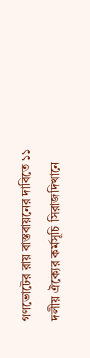গণভোটের রায় বাস্তবায়নের দাবিতে ১১ দলীয় ঐক্যের কর্মসূচি সিরাজদিখানে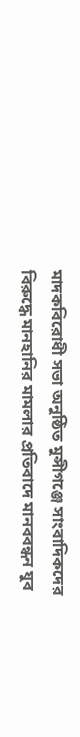মাদকবিরোধী সভা অনুষ্ঠিত মুন্সীগঞ্জে সাংবাদিকদের বিরুদ্ধে মানহানির মামলার প্রতিবাদে মানববন্ধন যুব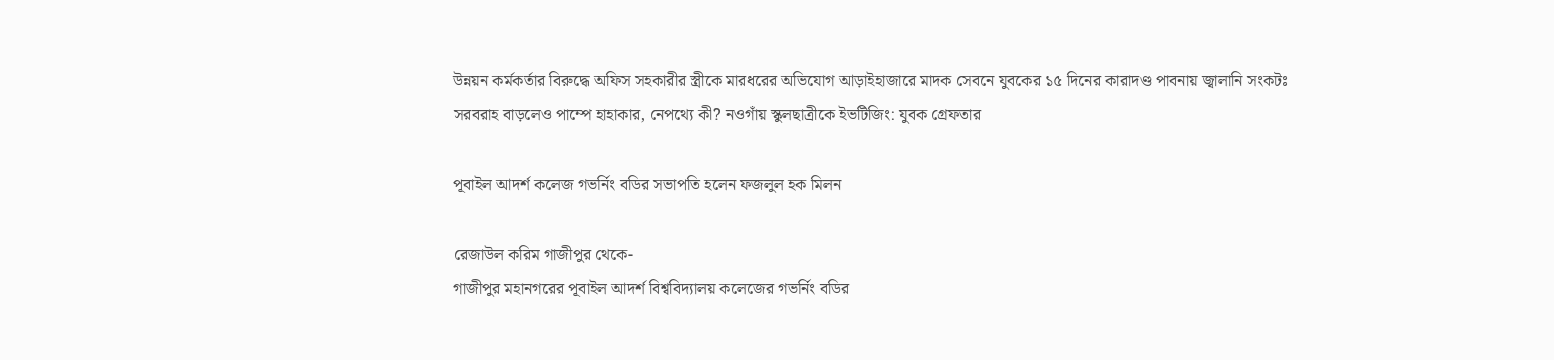উন্নয়ন কর্মকর্তার বিরুদ্ধে অফিস সহকারীর স্ত্রীকে মারধরের অভিযোগ আড়াইহাজা‌রে মাদক সেবনে যুবকের ১৫ দিনের কারাদণ্ড পাবনায় জ্বালানি সংকটঃ সরবরাহ বাড়লেও পাম্পে হাহাকার, নেপথ্যে কী? নওগাঁয় স্কুলছাত্রীকে ইভটিজিং: যুবক গ্রেফতার

পূবাইল আদর্শ কলেজ গভর্নিং বডির সভাপতি হলেন ফজলুল হক মিলন

রেজাউল করিম গাজীপুর থেকে-
গাজীপুর মহানগরের পূবাইল আদর্শ বিশ্ববিদ্যালয় কলেজের গভর্নিং বডির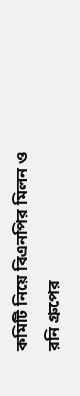কমিটি নিয়ে বিএনপির মিলন ও রনি গ্রুপের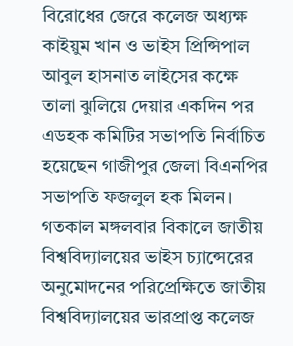বিরোধের জেরে কলেজ অধ্যক্ষ কাইয়ুম খান ও ভাইস প্রিন্সিপাল আবুল হাসনাত লাইসের কক্ষে তালা ঝুলিয়ে দেয়ার একদিন পর এডহক কমিটির সভাপতি নির্বাচিত হয়েছেন গাজীপুর জেলা বিএনপির সভাপতি ফজলুল হক মিলন।
গতকাল মঙ্গলবার বিকালে জাতীয় বিশ্ববিদ্যালয়ের ভাইস চ্যান্সেরের অনুমোদনের পরিপ্রেক্ষিতে জাতীয় বিশ্ববিদ্যালয়ের ভারপ্রাপ্ত কলেজ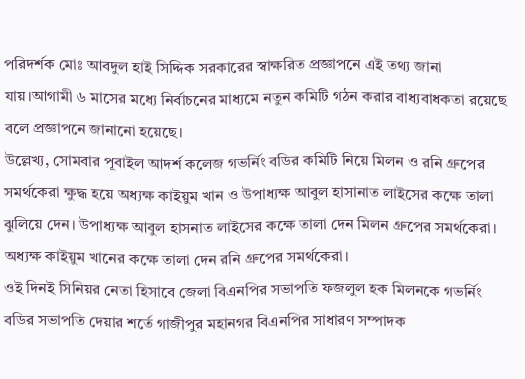পরিদর্শক মোঃ আবদুল হাই সিদ্দিক সরকারের স্বাক্ষরিত প্রজ্ঞাপনে এই তথ্য জানা যায়।আগামী ৬ মাসের মধ্যে নির্বাচনের মাধ্যমে নতুন কমিটি গঠন করার বাধ্যবাধকতা রয়েছে বলে প্রজ্ঞাপনে জানানো হয়েছে।
উল্লেখ্য, সোমবার পূবাইল আদর্শ কলেজ গভর্নিং বডির কমিটি নিয়ে মিলন ও রনি গ্রুপের সমর্থকেরা ক্ষুদ্ধ হয়ে অধ্যক্ষ কাইয়ুম খান ও উপাধ্যক্ষ আবুল হাসানাত লাইসের কক্ষে তালা ঝুলিয়ে দেন। উপাধ্যক্ষ আবুল হাসনাত লাইসের কক্ষে তালা দেন মিলন গ্রুপের সমর্থকেরা। অধ্যক্ষ কাইয়ুম খানের কক্ষে তালা দেন রনি গ্রুপের সমর্থকেরা।
ওই দিনই সিনিয়র নেতা হিসাবে জেলা বিএনপির সভাপতি ফজলুল হক মিলনকে গভর্নিং বডির সভাপতি দেয়ার শর্তে গাজীপুর মহানগর বিএনপির সাধারণ সম্পাদক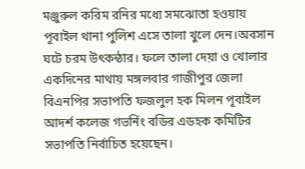মঞ্জুরুল করিম রনির মধ্যে সমঝোতা হওয়ায় পূবাইল থানা পুলিশ এসে তালা খুলে দেন।অবসান ঘটে চরম উৎকন্ঠার। ফলে তালা দেয়া ও খোলার একদিনের মাথায় মঙ্গলবার গাজীপুর জেলা বিএনপির সভাপতি ফজলুল হক মিলন পূবাইল আদর্শ কলেজ গভর্নিং বডির এডহক কমিটির সভাপতি নির্বাচিত হয়েছেন।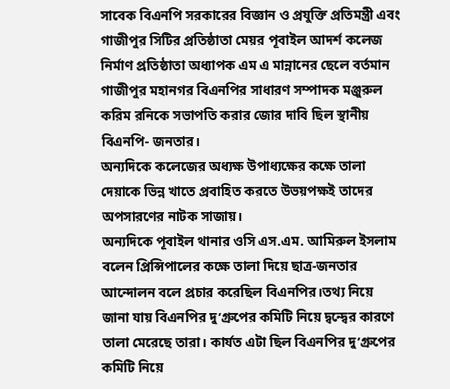সাবেক বিএনপি সরকারের বিজ্ঞান ও প্রযুক্তি প্রতিমন্ত্রী এবং গাজীপুর সিটির প্রতিষ্ঠাতা মেয়র পূবাইল আদর্শ কলেজ নির্মাণ প্রতিষ্ঠাতা অধ্যাপক এম এ মান্নানের ছেলে বর্তমান গাজীপুর মহানগর বিএনপির সাধারণ সম্পাদক মঞ্জুরুল করিম রনিকে সভাপতি করার জোর দাবি ছিল স্থানীয় বিএনপি- জনতার।
অন্যদিকে কলেজের অধ্যক্ষ উপাধ্যক্ষের কক্ষে তালা দেয়াকে ভিন্ন খাতে প্রবাহিত করতে উভয়পক্ষই তাদের অপসারণের নাটক সাজায়।
অন্যদিকে পূবাইল থানার ওসি এস.এম. আমিরুল ইসলাম বলেন প্রিন্সিপালের কক্ষে তালা দিয়ে ছাত্র-জনতার আন্দোলন বলে প্রচার করেছিল বিএনপির।তথ্য নিয়ে জানা যায় বিএনপির দু’গ্রুপের কমিটি নিয়ে দ্বন্দ্বের কারণে তালা মেরেছে তারা। কার্যত এটা ছিল বিএনপির দু’গ্রুপের কমিটি নিয়ে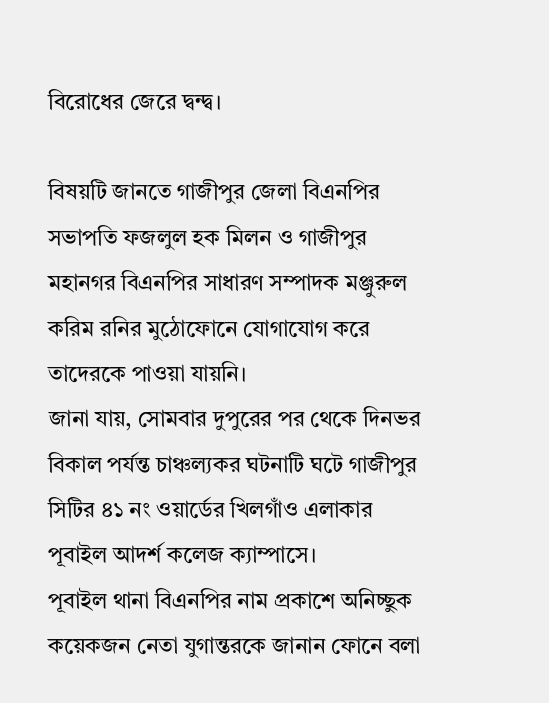বিরোধের জেরে দ্বন্দ্ব।

বিষয়টি জানতে গাজীপুর জেলা বিএনপির সভাপতি ফজলুল হক মিলন ও গাজীপুর মহানগর বিএনপির সাধারণ সম্পাদক মঞ্জুরুল করিম রনির মুঠোফোনে যোগাযোগ করে তাদেরকে পাওয়া যায়নি।
জানা যায়, সোমবার দুপুরের পর থেকে দিনভর বিকাল পর্যন্ত চাঞ্চল্যকর ঘটনাটি ঘটে গাজীপুর সিটির ৪১ নং ওয়ার্ডের খিলগাঁও এলাকার পূবাইল আদর্শ কলেজ ক্যাম্পাসে।
পূবাইল থানা বিএনপির নাম প্রকাশে অনিচ্ছুক কয়েকজন নেতা যুগান্তরকে জানান ফোনে বলা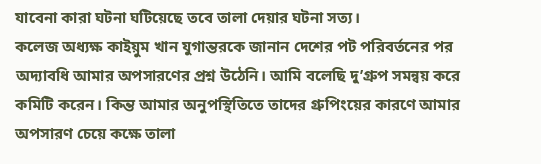যাবেনা কারা ঘটনা ঘটিয়েছে তবে তালা দেয়ার ঘটনা সত্য।
কলেজ অধ্যক্ষ কাইয়ুম খান যুগান্তরকে জানান দেশের পট পরিবর্তনের পর অদ্যাবধি আমার অপসারণের প্রশ্ন উঠেনি। আমি বলেছি দু’গ্রুপ সমন্বয় করে কমিটি করেন। কিন্ত আমার অনুপস্থিতিতে তাদের গ্রুপিংয়ের কারণে আমার অপসারণ চেয়ে কক্ষে তালা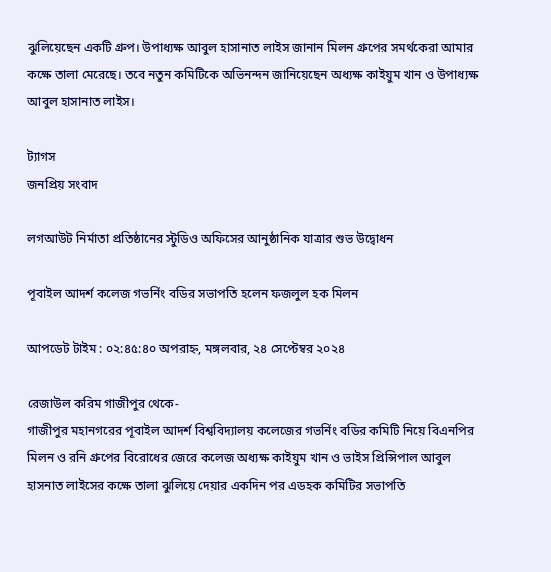ঝুলিয়েছেন একটি গ্রুপ। উপাধ্যক্ষ আবুল হাসানাত লাইস জানান মিলন গ্রুপের সমর্থকেরা আমার কক্ষে তালা মেরেছে। তবে নতুন কমিটিকে অভিনন্দন জানিয়েছেন অধ্যক্ষ কাইয়ুম খান ও উপাধ্যক্ষ আবুল হাসানাত লাইস।

ট্যাগস
জনপ্রিয় সংবাদ

লগআউট নির্মাতা প্রতিষ্ঠানের স্টুডিও অফিসের আনুষ্ঠানিক যাত্রার শুভ উদ্বোধন

পূবাইল আদর্শ কলেজ গভর্নিং বডির সভাপতি হলেন ফজলুল হক মিলন

আপডেট টাইম : ০২:৪৫:৪০ অপরাহ্ন, মঙ্গলবার, ২৪ সেপ্টেম্বর ২০২৪

রেজাউল করিম গাজীপুর থেকে-
গাজীপুর মহানগরের পূবাইল আদর্শ বিশ্ববিদ্যালয় কলেজের গভর্নিং বডির কমিটি নিয়ে বিএনপির মিলন ও রনি গ্রুপের বিরোধের জেরে কলেজ অধ্যক্ষ কাইয়ুম খান ও ভাইস প্রিন্সিপাল আবুল হাসনাত লাইসের কক্ষে তালা ঝুলিয়ে দেয়ার একদিন পর এডহক কমিটির সভাপতি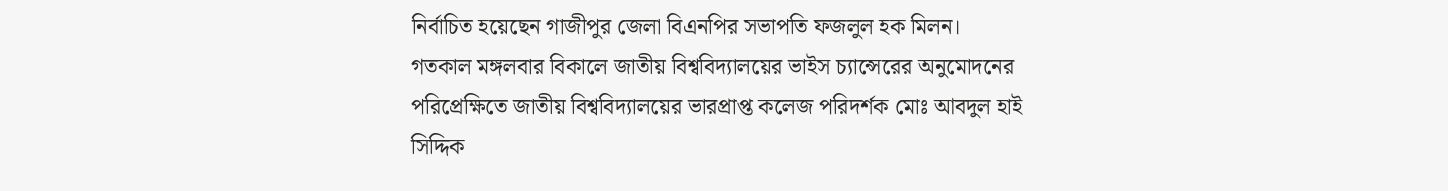নির্বাচিত হয়েছেন গাজীপুর জেলা বিএনপির সভাপতি ফজলুল হক মিলন।
গতকাল মঙ্গলবার বিকালে জাতীয় বিশ্ববিদ্যালয়ের ভাইস চ্যান্সেরের অনুমোদনের পরিপ্রেক্ষিতে জাতীয় বিশ্ববিদ্যালয়ের ভারপ্রাপ্ত কলেজ পরিদর্শক মোঃ আবদুল হাই সিদ্দিক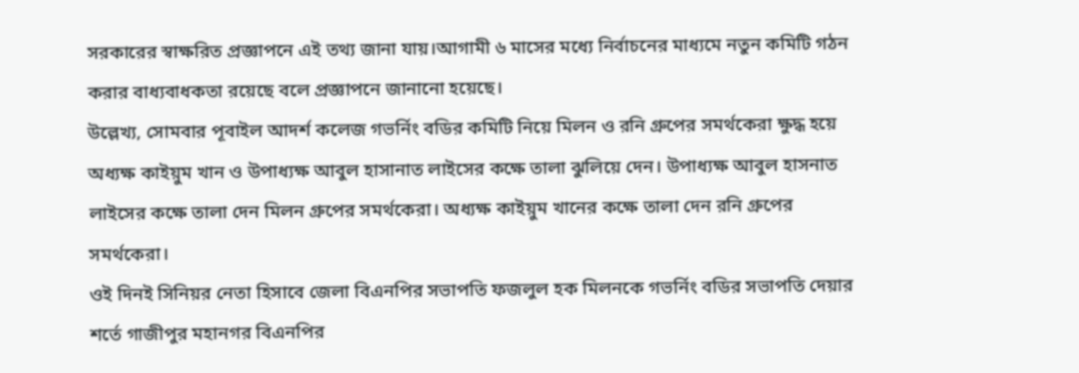সরকারের স্বাক্ষরিত প্রজ্ঞাপনে এই তথ্য জানা যায়।আগামী ৬ মাসের মধ্যে নির্বাচনের মাধ্যমে নতুন কমিটি গঠন করার বাধ্যবাধকতা রয়েছে বলে প্রজ্ঞাপনে জানানো হয়েছে।
উল্লেখ্য, সোমবার পূবাইল আদর্শ কলেজ গভর্নিং বডির কমিটি নিয়ে মিলন ও রনি গ্রুপের সমর্থকেরা ক্ষুদ্ধ হয়ে অধ্যক্ষ কাইয়ুম খান ও উপাধ্যক্ষ আবুল হাসানাত লাইসের কক্ষে তালা ঝুলিয়ে দেন। উপাধ্যক্ষ আবুল হাসনাত লাইসের কক্ষে তালা দেন মিলন গ্রুপের সমর্থকেরা। অধ্যক্ষ কাইয়ুম খানের কক্ষে তালা দেন রনি গ্রুপের সমর্থকেরা।
ওই দিনই সিনিয়র নেতা হিসাবে জেলা বিএনপির সভাপতি ফজলুল হক মিলনকে গভর্নিং বডির সভাপতি দেয়ার শর্তে গাজীপুর মহানগর বিএনপির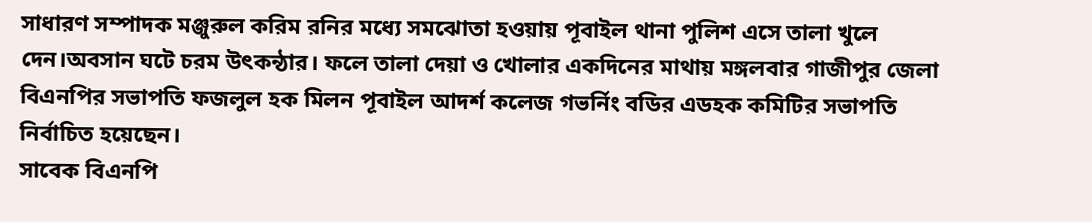সাধারণ সম্পাদক মঞ্জুরুল করিম রনির মধ্যে সমঝোতা হওয়ায় পূবাইল থানা পুলিশ এসে তালা খুলে দেন।অবসান ঘটে চরম উৎকন্ঠার। ফলে তালা দেয়া ও খোলার একদিনের মাথায় মঙ্গলবার গাজীপুর জেলা বিএনপির সভাপতি ফজলুল হক মিলন পূবাইল আদর্শ কলেজ গভর্নিং বডির এডহক কমিটির সভাপতি নির্বাচিত হয়েছেন।
সাবেক বিএনপি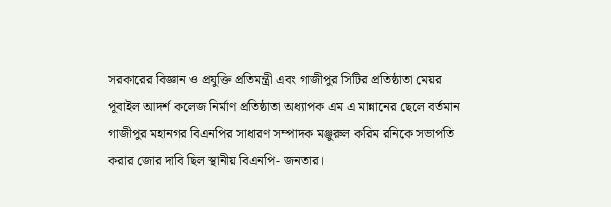সরকারের বিজ্ঞান ও প্রযুক্তি প্রতিমন্ত্রী এবং গাজীপুর সিটির প্রতিষ্ঠাতা মেয়র পূবাইল আদর্শ কলেজ নির্মাণ প্রতিষ্ঠাতা অধ্যাপক এম এ মান্নানের ছেলে বর্তমান গাজীপুর মহানগর বিএনপির সাধারণ সম্পাদক মঞ্জুরুল করিম রনিকে সভাপতি করার জোর দাবি ছিল স্থানীয় বিএনপি- জনতার।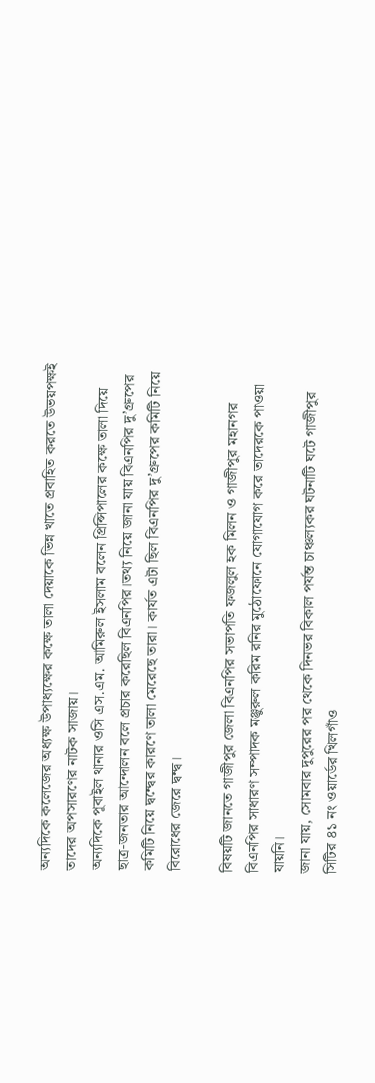অন্যদিকে কলেজের অধ্যক্ষ উপাধ্যক্ষের কক্ষে তালা দেয়াকে ভিন্ন খাতে প্রবাহিত করতে উভয়পক্ষই তাদের অপসারণের নাটক সাজায়।
অন্যদিকে পূবাইল থানার ওসি এস.এম. আমিরুল ইসলাম বলেন প্রিন্সিপালের কক্ষে তালা দিয়ে ছাত্র-জনতার আন্দোলন বলে প্রচার করেছিল বিএনপির।তথ্য নিয়ে জানা যায় বিএনপির দু’গ্রুপের কমিটি নিয়ে দ্বন্দ্বের কারণে তালা মেরেছে তারা। কার্যত এটা ছিল বিএনপির দু’গ্রুপের কমিটি নিয়ে বিরোধের জেরে দ্বন্দ্ব।

বিষয়টি জানতে গাজীপুর জেলা বিএনপির সভাপতি ফজলুল হক মিলন ও গাজীপুর মহানগর বিএনপির সাধারণ সম্পাদক মঞ্জুরুল করিম রনির মুঠোফোনে যোগাযোগ করে তাদেরকে পাওয়া যায়নি।
জানা যায়, সোমবার দুপুরের পর থেকে দিনভর বিকাল পর্যন্ত চাঞ্চল্যকর ঘটনাটি ঘটে গাজীপুর সিটির ৪১ নং ওয়ার্ডের খিলগাঁও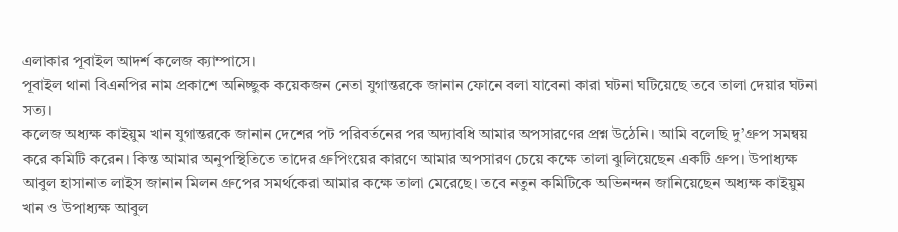এলাকার পূবাইল আদর্শ কলেজ ক্যাম্পাসে।
পূবাইল থানা বিএনপির নাম প্রকাশে অনিচ্ছুক কয়েকজন নেতা যুগান্তরকে জানান ফোনে বলা যাবেনা কারা ঘটনা ঘটিয়েছে তবে তালা দেয়ার ঘটনা সত্য।
কলেজ অধ্যক্ষ কাইয়ুম খান যুগান্তরকে জানান দেশের পট পরিবর্তনের পর অদ্যাবধি আমার অপসারণের প্রশ্ন উঠেনি। আমি বলেছি দু’গ্রুপ সমন্বয় করে কমিটি করেন। কিন্ত আমার অনুপস্থিতিতে তাদের গ্রুপিংয়ের কারণে আমার অপসারণ চেয়ে কক্ষে তালা ঝুলিয়েছেন একটি গ্রুপ। উপাধ্যক্ষ আবুল হাসানাত লাইস জানান মিলন গ্রুপের সমর্থকেরা আমার কক্ষে তালা মেরেছে। তবে নতুন কমিটিকে অভিনন্দন জানিয়েছেন অধ্যক্ষ কাইয়ুম খান ও উপাধ্যক্ষ আবুল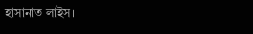হাসানাত লাইস।